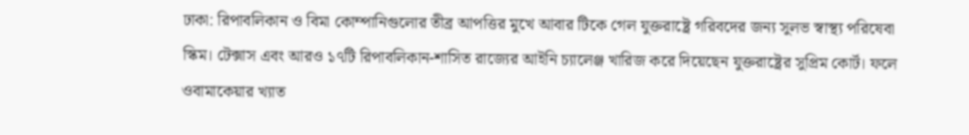ঢাকা: রিপাবলিকান ও বিমা কোম্পানিগুলোর তীব্র আপত্তির মুখে আবার টিকে গেল যুক্তরাষ্ট্রে গরিবদের জন্য সুলভ স্বাস্থ্য পরিষেবা স্কিম। টেক্সাস এবং আরও ১৭টি রিপাবলিকান-শাসিত রাজ্যের আইনি চ্যালেঞ্জ খারিজ করে দিয়েছেন যুক্তরাষ্ট্রের সুপ্রিম কোর্ট। ফলে ওবামাকেয়ার খ্যাত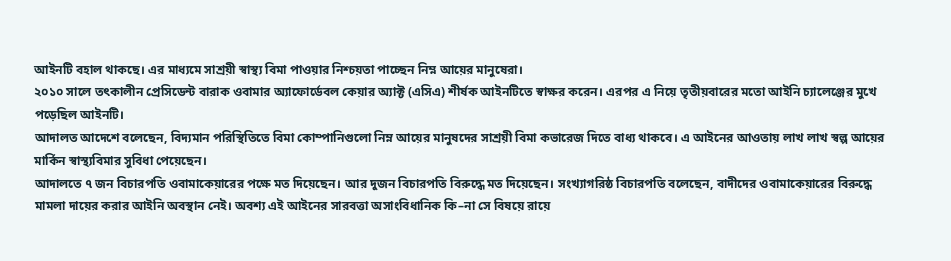আইনটি বহাল থাকছে। এর মাধ্যমে সাশ্রয়ী স্বাস্থ্য বিমা পাওয়ার নিশ্চয়তা পাচ্ছেন নিম্ন আয়ের মানুষেরা।
২০১০ সালে তৎকালীন প্রেসিডেন্ট বারাক ওবামার অ্যাফোর্ডেবল কেয়ার অ্যাক্ট (এসিএ) শীর্ষক আইনটিতে স্বাক্ষর করেন। এরপর এ নিয়ে তৃতীয়বারের মতো আইনি চ্যালেঞ্জের মুখে পড়েছিল আইনটি।
আদালত আদেশে বলেছেন, বিদ্যমান পরিস্থিতিতে বিমা কোম্পানিগুলো নিম্ন আয়ের মানুষদের সাশ্রয়ী বিমা কভারেজ দিতে বাধ্য থাকবে। এ আইনের আওতায় লাখ লাখ স্বল্প আয়ের মার্কিন স্বাস্থ্যবিমার সুবিধা পেয়েছেন।
আদালতে ৭ জন বিচারপতি ওবামাকেয়ারের পক্ষে মত দিয়েছেন। আর দুজন বিচারপতি বিরুদ্ধে মত দিয়েছেন। সংখ্যাগরিষ্ঠ বিচারপতি বলেছেন, বাদীদের ওবামাকেয়ারের বিরুদ্ধে মামলা দায়ের করার আইনি অবস্থান নেই। অবশ্য এই আইনের সারবত্তা অসাংবিধানিক কি–না সে বিষয়ে রায়ে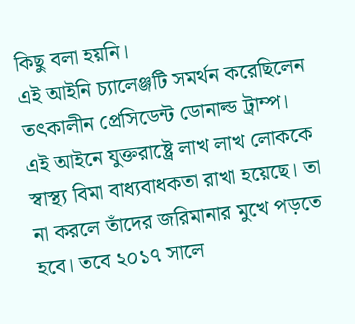কিছু বলা হয়নি।
এই আইনি চ্যালেঞ্জটি সমর্থন করেছিলেন তৎকালীন প্রেসিডেন্ট ডোনাল্ড ট্রাম্প।
এই আইনে যুক্তরাষ্ট্রে লাখ লাখ লোককে স্বাস্থ্য বিমা বাধ্যবাধকতা রাখা হয়েছে। তা না করলে তাঁদের জরিমানার মুখে পড়তে হবে। তবে ২০১৭ সালে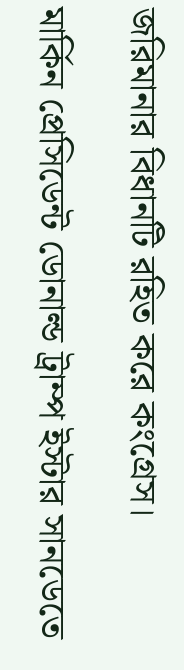জরিমানার বিধানটি রহিত করে কংগ্রেস।

মার্কিন প্রেসিডেন্ট ডোনাল্ড ট্রাম্প ইস্টার সানডেতে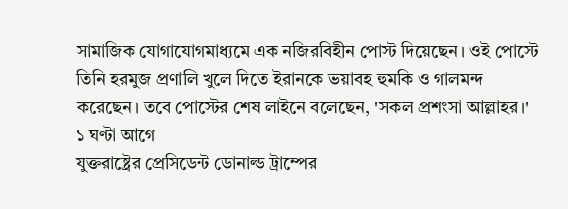সামাজিক যোগাযোগমাধ্যমে এক নজিরবিহীন পোস্ট দিয়েছেন। ওই পোস্টে তিনি হরমুজ প্রণালি খুলে দিতে ইরানকে ভয়াবহ হুমকি ও গালমন্দ করেছেন। তবে পোস্টের শেষ লাইনে বলেছেন, 'সকল প্রশংসা আল্লাহর।'
১ ঘণ্টা আগে
যুক্তরাষ্ট্রের প্রেসিডেন্ট ডোনাল্ড ট্রাম্পের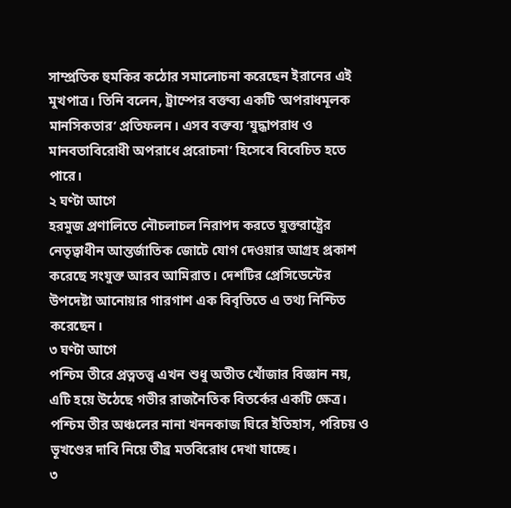সাম্প্রতিক হুমকির কঠোর সমালোচনা করেছেন ইরানের এই মুখপাত্র। তিনি বলেন, ট্রাম্পের বক্তব্য একটি ‘অপরাধমূলক মানসিকতার’ প্রতিফলন। এসব বক্তব্য ‘যুদ্ধাপরাধ ও মানবতাবিরোধী অপরাধে প্ররোচনা’ হিসেবে বিবেচিত হতে পারে।
২ ঘণ্টা আগে
হরমুজ প্রণালিতে নৌচলাচল নিরাপদ করতে যুক্তরাষ্ট্রের নেতৃত্বাধীন আন্তর্জাতিক জোটে যোগ দেওয়ার আগ্রহ প্রকাশ করেছে সংযুক্ত আরব আমিরাত। দেশটির প্রেসিডেন্টের উপদেষ্টা আনোয়ার গারগাশ এক বিবৃতিতে এ তথ্য নিশ্চিত করেছেন।
৩ ঘণ্টা আগে
পশ্চিম তীরে প্রত্নতত্ত্ব এখন শুধু অতীত খোঁজার বিজ্ঞান নয়, এটি হয়ে উঠেছে গভীর রাজনৈতিক বিতর্কের একটি ক্ষেত্র। পশ্চিম তীর অঞ্চলের নানা খননকাজ ঘিরে ইতিহাস, পরিচয় ও ভূখণ্ডের দাবি নিয়ে তীব্র মতবিরোধ দেখা যাচ্ছে।
৩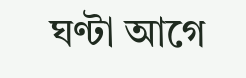ঘণ্টা আগে